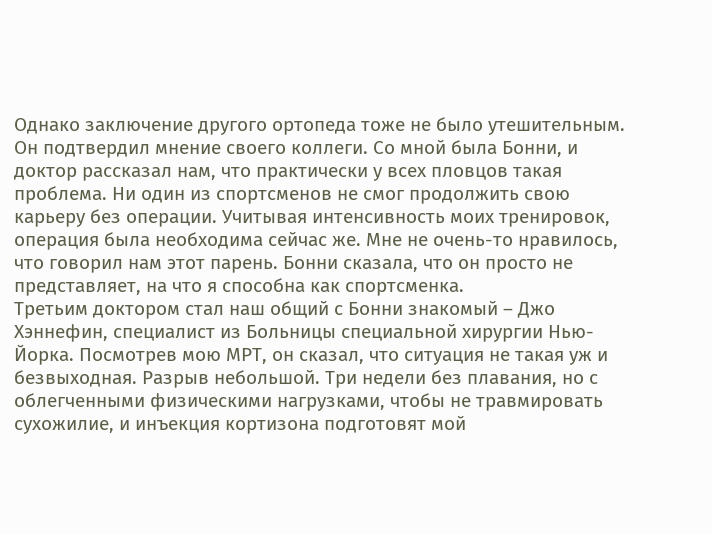Однако заключение другого ортопеда тоже не было утешительным. Он подтвердил мнение своего коллеги. Со мной была Бонни, и доктор рассказал нам, что практически у всех пловцов такая проблема. Ни один из спортсменов не смог продолжить свою карьеру без операции. Учитывая интенсивность моих тренировок, операция была необходима сейчас же. Мне не очень-то нравилось, что говорил нам этот парень. Бонни сказала, что он просто не представляет, на что я способна как спортсменка.
Третьим доктором стал наш общий с Бонни знакомый – Джо Хэннефин, специалист из Больницы специальной хирургии Нью-Йорка. Посмотрев мою МРТ, он сказал, что ситуация не такая уж и безвыходная. Разрыв небольшой. Три недели без плавания, но с облегченными физическими нагрузками, чтобы не травмировать сухожилие, и инъекция кортизона подготовят мой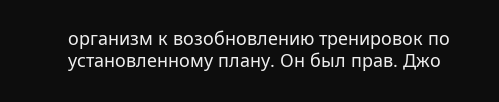организм к возобновлению тренировок по установленному плану. Он был прав. Джо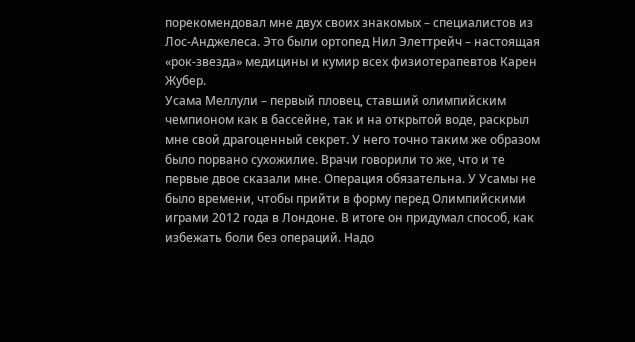порекомендовал мне двух своих знакомых – специалистов из Лос-Анджелеса. Это были ортопед Нил Элеттрейч – настоящая «рок-звезда» медицины и кумир всех физиотерапевтов Карен Жубер.
Усама Меллули – первый пловец, ставший олимпийским чемпионом как в бассейне, так и на открытой воде, раскрыл мне свой драгоценный секрет. У него точно таким же образом было порвано сухожилие. Врачи говорили то же, что и те первые двое сказали мне. Операция обязательна. У Усамы не было времени, чтобы прийти в форму перед Олимпийскими играми 2012 года в Лондоне. В итоге он придумал способ, как избежать боли без операций. Надо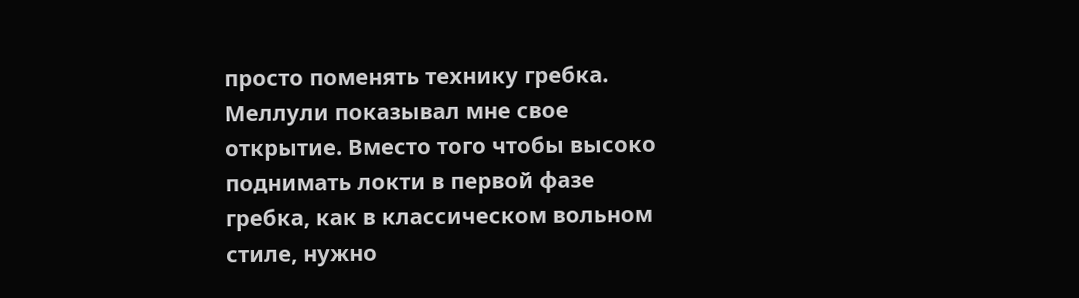просто поменять технику гребка. Меллули показывал мне свое открытие. Вместо того чтобы высоко поднимать локти в первой фазе гребка, как в классическом вольном стиле, нужно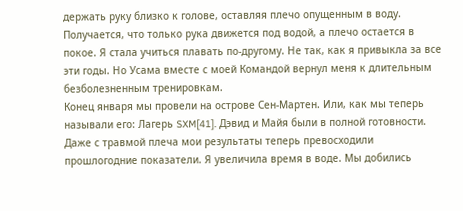держать руку близко к голове, оставляя плечо опущенным в воду. Получается, что только рука движется под водой, а плечо остается в покое. Я стала учиться плавать по-другому. Не так, как я привыкла за все эти годы. Но Усама вместе с моей Командой вернул меня к длительным безболезненным тренировкам.
Конец января мы провели на острове Сен-Мартен. Или, как мы теперь называли его: Лагерь SXM[41]. Дэвид и Майя были в полной готовности. Даже с травмой плеча мои результаты теперь превосходили прошлогодние показатели. Я увеличила время в воде. Мы добились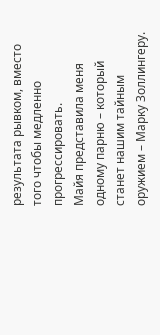результата рывком, вместо того чтобы медленно прогрессировать.
Майя представила меня одному парню – который станет нашим тайным оружием – Марку Золлингеру.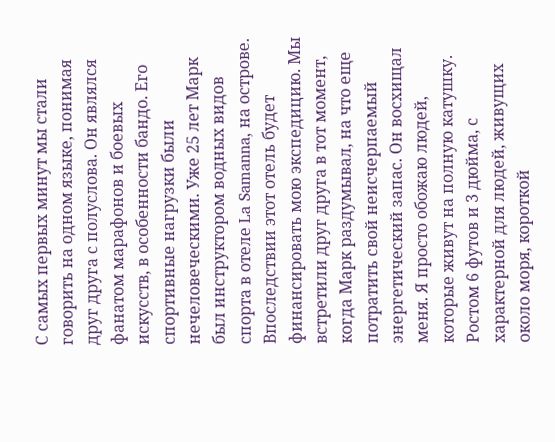С самых первых минут мы стали говорить на одном языке, понимая друг друга с полуслова. Он являлся фанатом марафонов и боевых искусств, в особенности бандо. Его спортивные нагрузки были нечеловеческими. Уже 25 лет Марк был инструктором водных видов спорта в отеле La Samanna, на острове. Впоследствии этот отель будет финансировать мою экспедицию. Мы встретили друг друга в тот момент, когда Марк раздумывал, на что еще потратить свой неисчерпаемый энергетический запас. Он восхищал меня. Я просто обожаю людей, которые живут на полную катушку. Ростом 6 футов и 3 дюйма, с характерной для людей, живущих около моря, короткой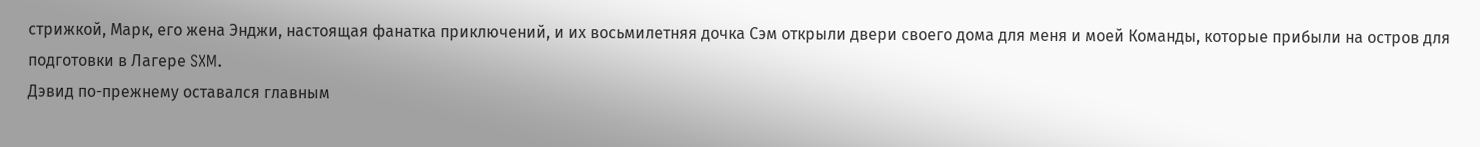стрижкой, Марк, его жена Энджи, настоящая фанатка приключений, и их восьмилетняя дочка Сэм открыли двери своего дома для меня и моей Команды, которые прибыли на остров для подготовки в Лагере SXM.
Дэвид по-прежнему оставался главным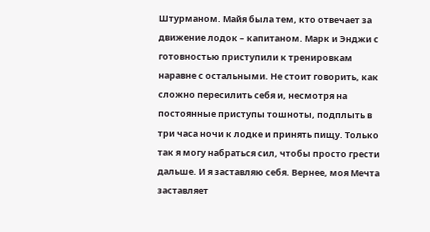Штурманом. Майя была тем, кто отвечает за движение лодок – капитаном. Марк и Энджи с готовностью приступили к тренировкам наравне с остальными. Не стоит говорить, как сложно пересилить себя и, несмотря на постоянные приступы тошноты, подплыть в три часа ночи к лодке и принять пищу. Только так я могу набраться сил, чтобы просто грести дальше. И я заставляю себя. Вернее, моя Мечта заставляет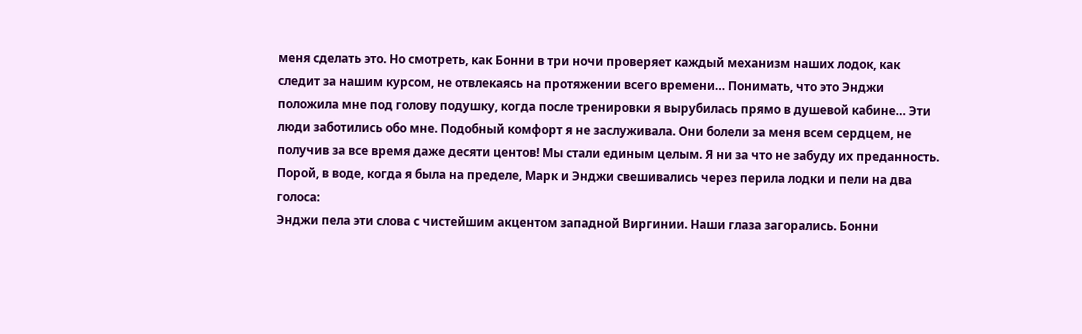меня сделать это. Но смотреть, как Бонни в три ночи проверяет каждый механизм наших лодок, как следит за нашим курсом, не отвлекаясь на протяжении всего времени… Понимать, что это Энджи положила мне под голову подушку, когда после тренировки я вырубилась прямо в душевой кабине… Эти люди заботились обо мне. Подобный комфорт я не заслуживала. Они болели за меня всем сердцем, не получив за все время даже десяти центов! Мы стали единым целым. Я ни за что не забуду их преданность. Порой, в воде, когда я была на пределе, Марк и Энджи свешивались через перила лодки и пели на два голоса:
Энджи пела эти слова с чистейшим акцентом западной Виргинии. Наши глаза загорались. Бонни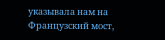указывала нам на Французский мост,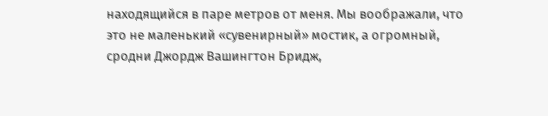находящийся в паре метров от меня. Мы воображали, что это не маленький «сувенирный» мостик, а огромный, сродни Джордж Вашингтон Бридж,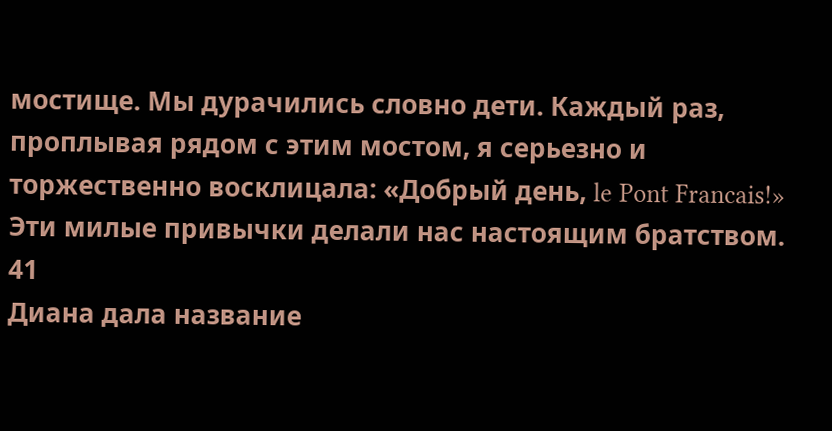мостище. Мы дурачились словно дети. Каждый раз, проплывая рядом с этим мостом, я серьезно и торжественно восклицала: «Добрый день, le Pont Francais!» Эти милые привычки делали нас настоящим братством.
41
Диана дала название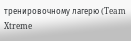тренировочному лагерю (Team Xtreme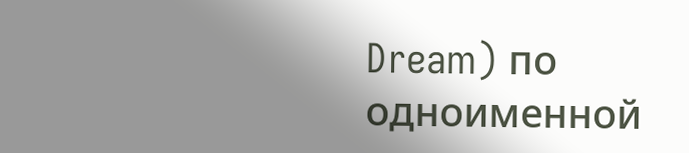Dream) по одноименной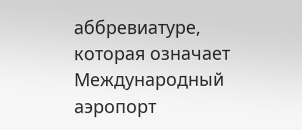аббревиатуре, которая означает Международный аэропорт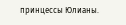принцессы Юлианы.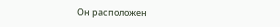Он расположен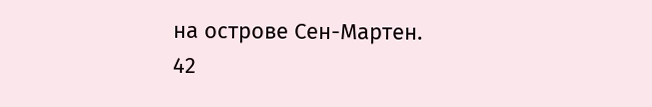на острове Сен-Мартен.
42